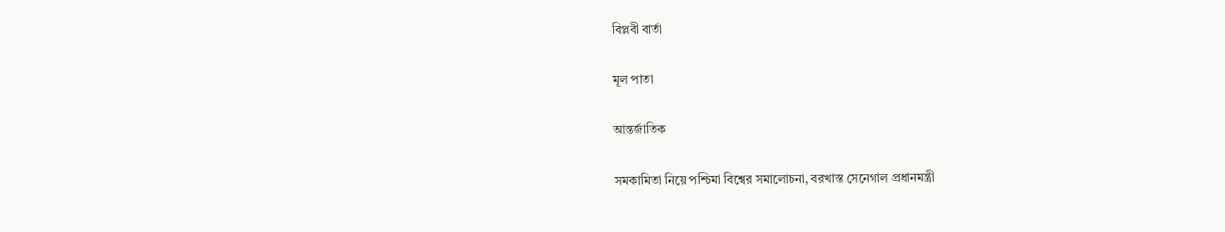বিপ্লবী বার্তা

মূল পাতা

আন্তর্জাতিক

সমকামিতা নিয়ে পশ্চিমা বিশ্বের সমালোচনা, বরখাস্ত সেনেগাল প্রধানমন্ত্রী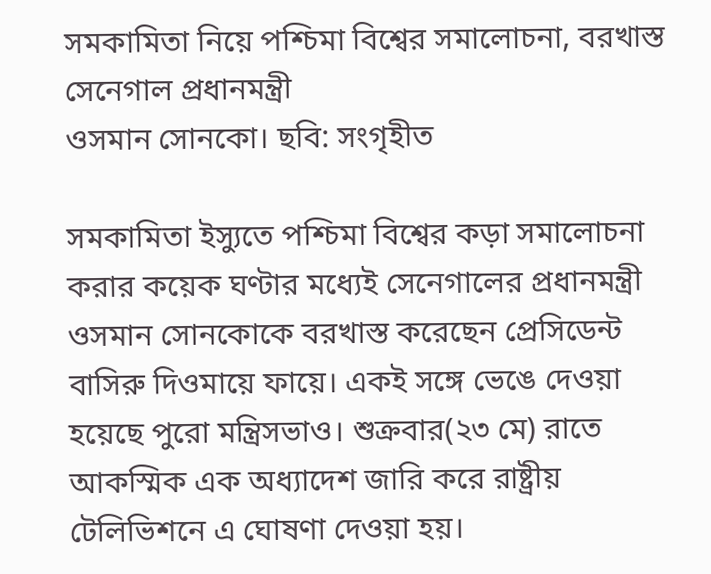সমকামিতা নিয়ে পশ্চিমা বিশ্বের সমালোচনা, বরখাস্ত সেনেগাল প্রধানমন্ত্রী
ওসমান সোনকো। ছবি: সংগৃহীত

সমকামিতা ইস্যুতে পশ্চিমা বিশ্বের কড়া সমালোচনা করার কয়েক ঘণ্টার মধ্যেই সেনেগালের প্রধানমন্ত্রী ওসমান সোনকোকে বরখাস্ত করেছেন প্রেসিডেন্ট বাসিরু দিওমায়ে ফায়ে। একই সঙ্গে ভেঙে দেওয়া হয়েছে পুরো মন্ত্রিসভাও। শুক্রবার(২৩ মে) রাতে আকস্মিক এক অধ্যাদেশ জারি করে রাষ্ট্রীয় টেলিভিশনে এ ঘোষণা দেওয়া হয়।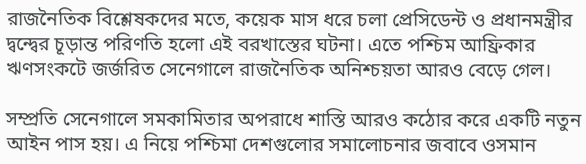রাজনৈতিক বিশ্লেষকদের মতে, কয়েক মাস ধরে চলা প্রেসিডেন্ট ও প্রধানমন্ত্রীর দ্বন্দ্বের চূড়ান্ত পরিণতি হলো এই বরখাস্তের ঘটনা। এতে পশ্চিম আফ্রিকার ঋণসংকটে জর্জরিত সেনেগালে রাজনৈতিক অনিশ্চয়তা আরও বেড়ে গেল।

সম্প্রতি সেনেগালে সমকামিতার অপরাধে শাস্তি আরও কঠোর করে একটি নতুন আইন পাস হয়। এ নিয়ে পশ্চিমা দেশগুলোর সমালোচনার জবাবে ওসমান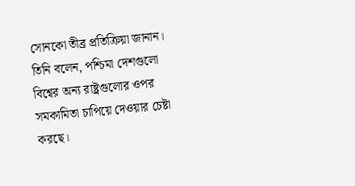সোনকো তীব্র প্রতিক্রিয়া জানান। তিনি বলেন, পশ্চিমা দেশগুলো বিশ্বের অন্য রাষ্ট্রগুলোর ওপর সমকামিতা চাপিয়ে দেওয়ার চেষ্টা করছে।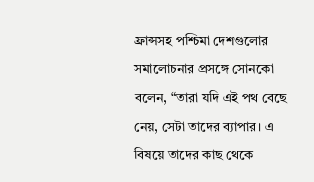ফ্রান্সসহ পশ্চিমা দেশগুলোর সমালোচনার প্রসঙ্গে সোনকো বলেন, “তারা যদি এই পথ বেছে নেয়, সেটা তাদের ব্যাপার। এ বিষয়ে তাদের কাছ থেকে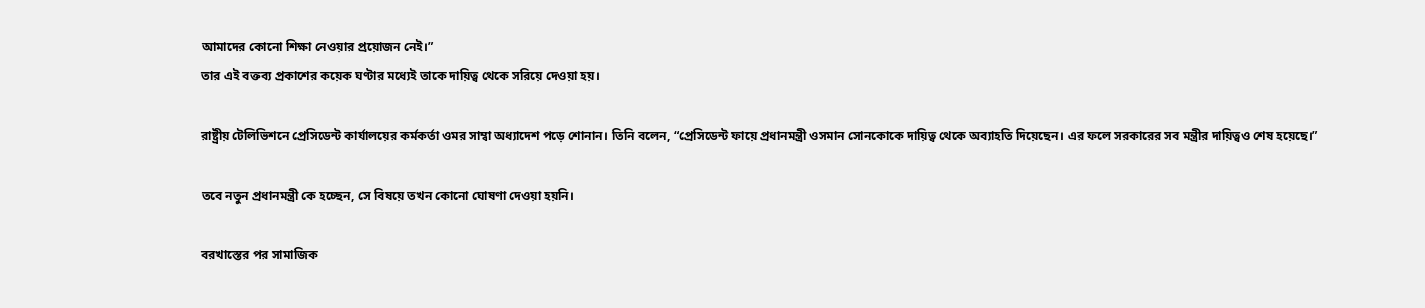আমাদের কোনো শিক্ষা নেওয়ার প্রয়োজন নেই।”
তার এই বক্তব্য প্রকাশের কয়েক ঘণ্টার মধ্যেই তাকে দায়িত্ব থেকে সরিয়ে দেওয়া হয়।

রাষ্ট্রীয় টেলিভিশনে প্রেসিডেন্ট কার্যালয়ের কর্মকর্তা ওমর সাম্বা অধ্যাদেশ পড়ে শোনান। তিনি বলেন, “প্রেসিডেন্ট ফায়ে প্রধানমন্ত্রী ওসমান সোনকোকে দায়িত্ব থেকে অব্যাহতি দিয়েছেন। এর ফলে সরকারের সব মন্ত্রীর দায়িত্বও শেষ হয়েছে।”

তবে নতুন প্রধানমন্ত্রী কে হচ্ছেন, সে বিষয়ে তখন কোনো ঘোষণা দেওয়া হয়নি।

বরখাস্তের পর সামাজিক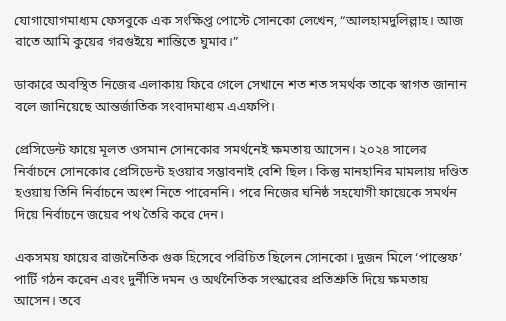যোগাযোগমাধ্যম ফেসবুকে এক সংক্ষিপ্ত পোস্টে সোনকো লেখেন, “আলহামদুলিল্লাহ। আজ রাতে আমি কুয়ের গরগুইয়ে শান্তিতে ঘুমাব।”

ডাকারে অবস্থিত নিজের এলাকায় ফিরে গেলে সেখানে শত শত সমর্থক তাকে স্বাগত জানান বলে জানিয়েছে আন্তর্জাতিক সংবাদমাধ্যম এএফপি।

প্রেসিডেন্ট ফায়ে মূলত ওসমান সোনকোর সমর্থনেই ক্ষমতায় আসেন। ২০২৪ সালের নির্বাচনে সোনকোর প্রেসিডেন্ট হওয়ার সম্ভাবনাই বেশি ছিল। কিন্তু মানহানির মামলায় দণ্ডিত হওয়ায় তিনি নির্বাচনে অংশ নিতে পারেননি। পরে নিজের ঘনিষ্ঠ সহযোগী ফায়েকে সমর্থন দিয়ে নির্বাচনে জয়ের পথ তৈরি করে দেন।

একসময় ফায়ের রাজনৈতিক গুরু হিসেবে পরিচিত ছিলেন সোনকো। দুজন মিলে ‘পাস্তেফ’ পার্টি গঠন করেন এবং দুর্নীতি দমন ও অর্থনৈতিক সংস্কারের প্রতিশ্রুতি দিয়ে ক্ষমতায় আসেন। তবে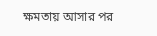ক্ষমতায় আসার পর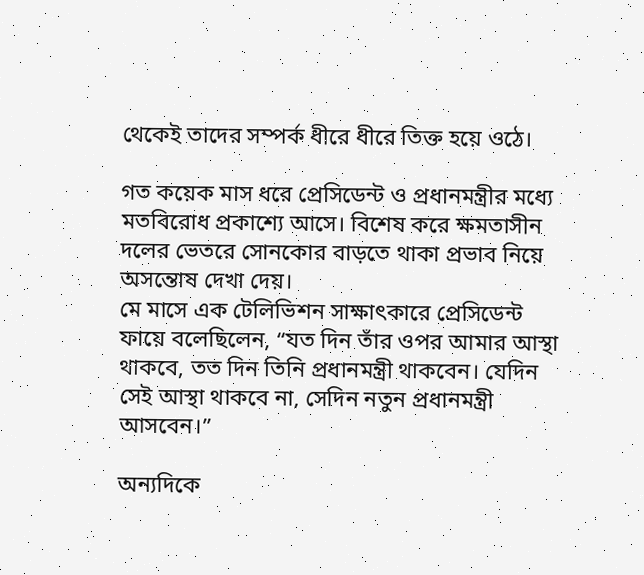থেকেই তাদের সম্পর্ক ধীরে ধীরে তিক্ত হয়ে ওঠে।

গত কয়েক মাস ধরে প্রেসিডেন্ট ও প্রধানমন্ত্রীর মধ্যে মতবিরোধ প্রকাশ্যে আসে। বিশেষ করে ক্ষমতাসীন দলের ভেতরে সোনকোর বাড়তে থাকা প্রভাব নিয়ে অসন্তোষ দেখা দেয়।
মে মাসে এক টেলিভিশন সাক্ষাৎকারে প্রেসিডেন্ট ফায়ে বলেছিলেন, “যত দিন তাঁর ওপর আমার আস্থা থাকবে, তত দিন তিনি প্রধানমন্ত্রী থাকবেন। যেদিন সেই আস্থা থাকবে না, সেদিন নতুন প্রধানমন্ত্রী আসবেন।”

অন্যদিকে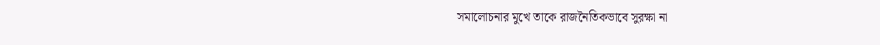সমালোচনার মুখে তাকে রাজনৈতিকভাবে সুরক্ষা না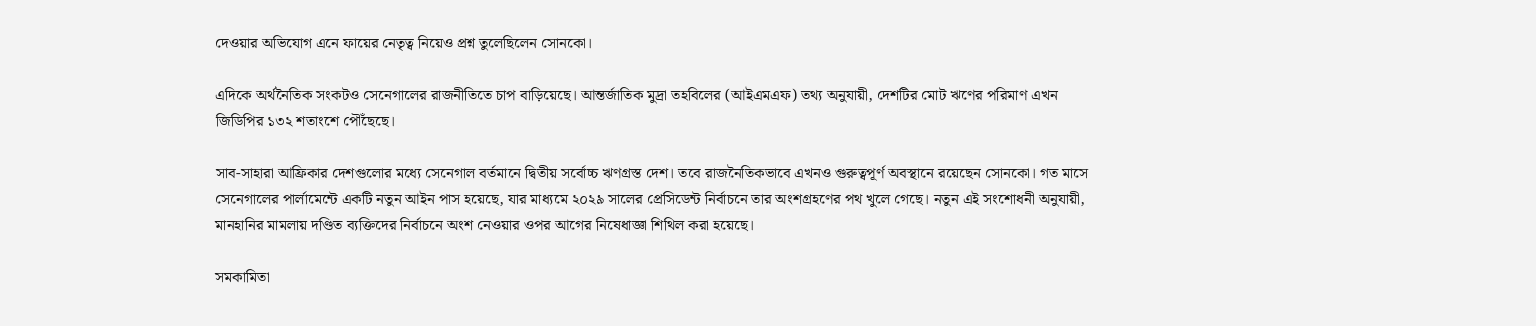দেওয়ার অভিযোগ এনে ফায়ের নেতৃত্ব নিয়েও প্রশ্ন তুলেছিলেন সোনকো।

এদিকে অর্থনৈতিক সংকটও সেনেগালের রাজনীতিতে চাপ বাড়িয়েছে। আন্তর্জাতিক মুদ্রা তহবিলের (আইএমএফ) তথ্য অনুযায়ী, দেশটির মোট ঋণের পরিমাণ এখন জিডিপির ১৩২ শতাংশে পৌঁছেছে।

সাব-সাহারা আফ্রিকার দেশগুলোর মধ্যে সেনেগাল বর্তমানে দ্বিতীয় সর্বোচ্চ ঋণগ্রস্ত দেশ। তবে রাজনৈতিকভাবে এখনও গুরুত্বপূর্ণ অবস্থানে রয়েছেন সোনকো। গত মাসে সেনেগালের পার্লামেন্টে একটি নতুন আইন পাস হয়েছে, যার মাধ্যমে ২০২৯ সালের প্রেসিডেন্ট নির্বাচনে তার অংশগ্রহণের পথ খুলে গেছে। নতুন এই সংশোধনী অনুযায়ী, মানহানির মামলায় দণ্ডিত ব্যক্তিদের নির্বাচনে অংশ নেওয়ার ওপর আগের নিষেধাজ্ঞা শিথিল করা হয়েছে।

সমকামিতা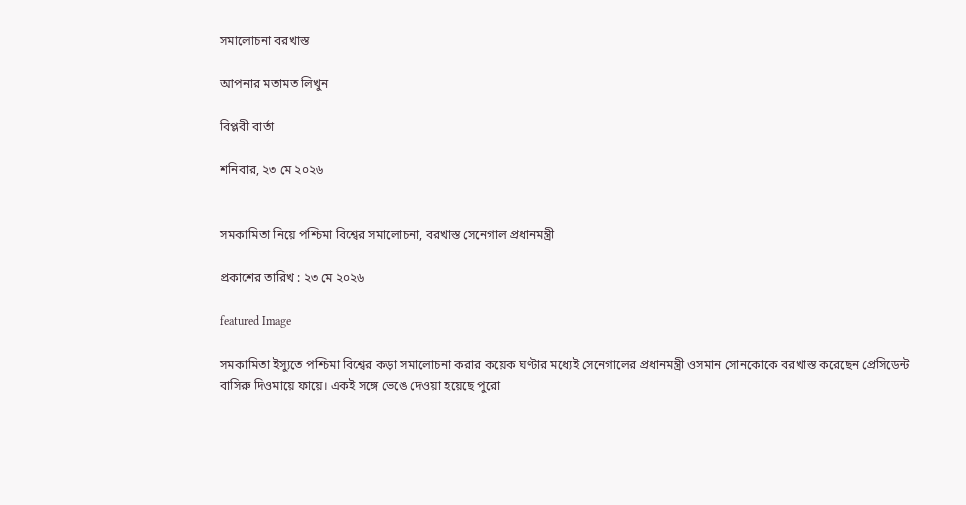সমালোচনা বরখাস্ত

আপনার মতামত লিখুন

বিপ্লবী বার্তা

শনিবার, ২৩ মে ২০২৬


সমকামিতা নিয়ে পশ্চিমা বিশ্বের সমালোচনা, বরখাস্ত সেনেগাল প্রধানমন্ত্রী

প্রকাশের তারিখ : ২৩ মে ২০২৬

featured Image

সমকামিতা ইস্যুতে পশ্চিমা বিশ্বের কড়া সমালোচনা করার কয়েক ঘণ্টার মধ্যেই সেনেগালের প্রধানমন্ত্রী ওসমান সোনকোকে বরখাস্ত করেছেন প্রেসিডেন্ট বাসিরু দিওমায়ে ফায়ে। একই সঙ্গে ভেঙে দেওয়া হয়েছে পুরো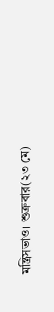মন্ত্রিসভাও। শুক্রবার(২৩ মে)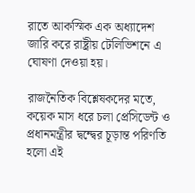রাতে আকস্মিক এক অধ্যাদেশ জারি করে রাষ্ট্রীয় টেলিভিশনে এ ঘোষণা দেওয়া হয়।

রাজনৈতিক বিশ্লেষকদের মতে, কয়েক মাস ধরে চলা প্রেসিডেন্ট ও প্রধানমন্ত্রীর দ্বন্দ্বের চূড়ান্ত পরিণতি হলো এই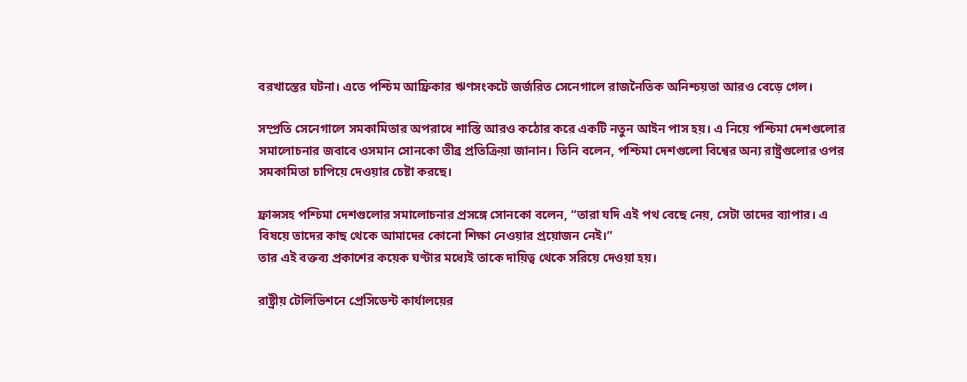বরখাস্তের ঘটনা। এতে পশ্চিম আফ্রিকার ঋণসংকটে জর্জরিত সেনেগালে রাজনৈতিক অনিশ্চয়তা আরও বেড়ে গেল।

সম্প্রতি সেনেগালে সমকামিতার অপরাধে শাস্তি আরও কঠোর করে একটি নতুন আইন পাস হয়। এ নিয়ে পশ্চিমা দেশগুলোর সমালোচনার জবাবে ওসমান সোনকো তীব্র প্রতিক্রিয়া জানান। তিনি বলেন, পশ্চিমা দেশগুলো বিশ্বের অন্য রাষ্ট্রগুলোর ওপর সমকামিতা চাপিয়ে দেওয়ার চেষ্টা করছে।

ফ্রান্সসহ পশ্চিমা দেশগুলোর সমালোচনার প্রসঙ্গে সোনকো বলেন, “তারা যদি এই পথ বেছে নেয়, সেটা তাদের ব্যাপার। এ বিষয়ে তাদের কাছ থেকে আমাদের কোনো শিক্ষা নেওয়ার প্রয়োজন নেই।”
তার এই বক্তব্য প্রকাশের কয়েক ঘণ্টার মধ্যেই তাকে দায়িত্ব থেকে সরিয়ে দেওয়া হয়।

রাষ্ট্রীয় টেলিভিশনে প্রেসিডেন্ট কার্যালয়ের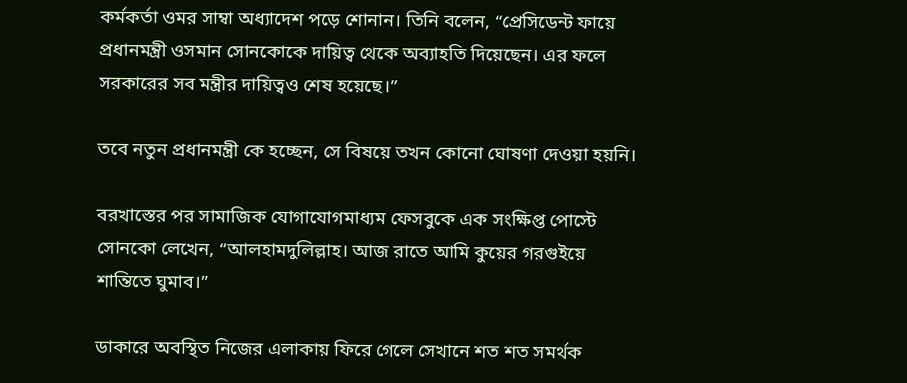কর্মকর্তা ওমর সাম্বা অধ্যাদেশ পড়ে শোনান। তিনি বলেন, “প্রেসিডেন্ট ফায়ে প্রধানমন্ত্রী ওসমান সোনকোকে দায়িত্ব থেকে অব্যাহতি দিয়েছেন। এর ফলে সরকারের সব মন্ত্রীর দায়িত্বও শেষ হয়েছে।”

তবে নতুন প্রধানমন্ত্রী কে হচ্ছেন, সে বিষয়ে তখন কোনো ঘোষণা দেওয়া হয়নি।

বরখাস্তের পর সামাজিক যোগাযোগমাধ্যম ফেসবুকে এক সংক্ষিপ্ত পোস্টে সোনকো লেখেন, “আলহামদুলিল্লাহ। আজ রাতে আমি কুয়ের গরগুইয়ে শান্তিতে ঘুমাব।”

ডাকারে অবস্থিত নিজের এলাকায় ফিরে গেলে সেখানে শত শত সমর্থক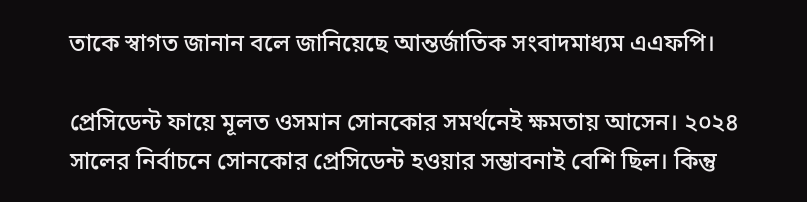তাকে স্বাগত জানান বলে জানিয়েছে আন্তর্জাতিক সংবাদমাধ্যম এএফপি।

প্রেসিডেন্ট ফায়ে মূলত ওসমান সোনকোর সমর্থনেই ক্ষমতায় আসেন। ২০২৪ সালের নির্বাচনে সোনকোর প্রেসিডেন্ট হওয়ার সম্ভাবনাই বেশি ছিল। কিন্তু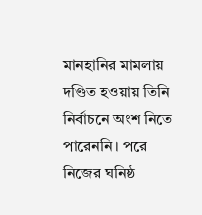মানহানির মামলায় দণ্ডিত হওয়ায় তিনি নির্বাচনে অংশ নিতে পারেননি। পরে নিজের ঘনিষ্ঠ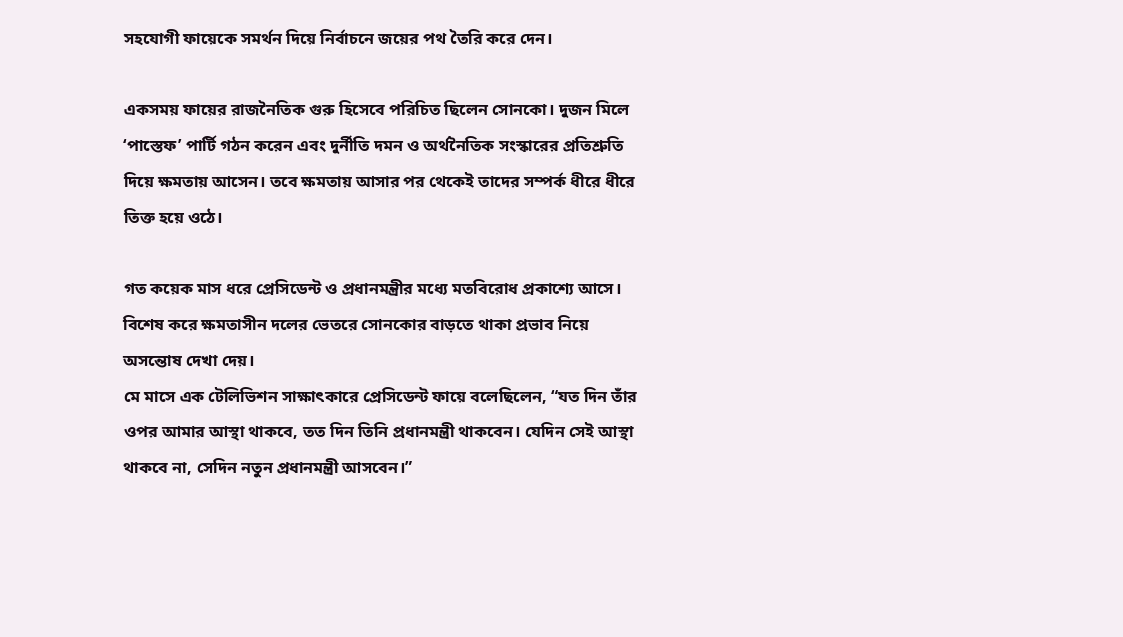সহযোগী ফায়েকে সমর্থন দিয়ে নির্বাচনে জয়ের পথ তৈরি করে দেন।

একসময় ফায়ের রাজনৈতিক গুরু হিসেবে পরিচিত ছিলেন সোনকো। দুজন মিলে ‘পাস্তেফ’ পার্টি গঠন করেন এবং দুর্নীতি দমন ও অর্থনৈতিক সংস্কারের প্রতিশ্রুতি দিয়ে ক্ষমতায় আসেন। তবে ক্ষমতায় আসার পর থেকেই তাদের সম্পর্ক ধীরে ধীরে তিক্ত হয়ে ওঠে।

গত কয়েক মাস ধরে প্রেসিডেন্ট ও প্রধানমন্ত্রীর মধ্যে মতবিরোধ প্রকাশ্যে আসে। বিশেষ করে ক্ষমতাসীন দলের ভেতরে সোনকোর বাড়তে থাকা প্রভাব নিয়ে অসন্তোষ দেখা দেয়।
মে মাসে এক টেলিভিশন সাক্ষাৎকারে প্রেসিডেন্ট ফায়ে বলেছিলেন, “যত দিন তাঁর ওপর আমার আস্থা থাকবে, তত দিন তিনি প্রধানমন্ত্রী থাকবেন। যেদিন সেই আস্থা থাকবে না, সেদিন নতুন প্রধানমন্ত্রী আসবেন।”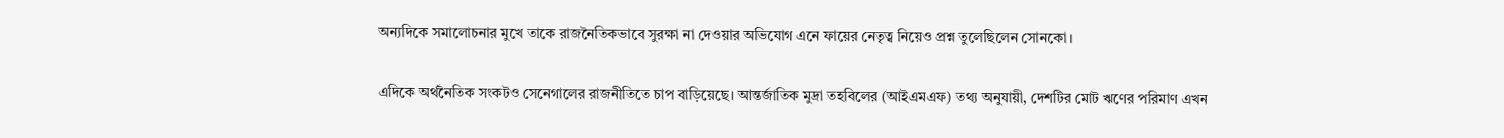অন্যদিকে সমালোচনার মুখে তাকে রাজনৈতিকভাবে সুরক্ষা না দেওয়ার অভিযোগ এনে ফায়ের নেতৃত্ব নিয়েও প্রশ্ন তুলেছিলেন সোনকো।

এদিকে অর্থনৈতিক সংকটও সেনেগালের রাজনীতিতে চাপ বাড়িয়েছে। আন্তর্জাতিক মুদ্রা তহবিলের (আইএমএফ) তথ্য অনুযায়ী, দেশটির মোট ঋণের পরিমাণ এখন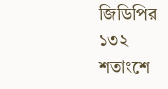জিডিপির ১৩২ শতাংশে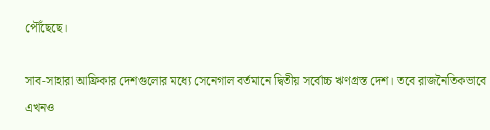পৌঁছেছে।

সাব-সাহারা আফ্রিকার দেশগুলোর মধ্যে সেনেগাল বর্তমানে দ্বিতীয় সর্বোচ্চ ঋণগ্রস্ত দেশ। তবে রাজনৈতিকভাবে এখনও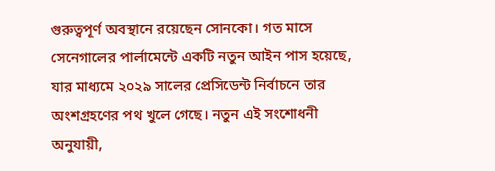গুরুত্বপূর্ণ অবস্থানে রয়েছেন সোনকো। গত মাসে সেনেগালের পার্লামেন্টে একটি নতুন আইন পাস হয়েছে, যার মাধ্যমে ২০২৯ সালের প্রেসিডেন্ট নির্বাচনে তার অংশগ্রহণের পথ খুলে গেছে। নতুন এই সংশোধনী অনুযায়ী,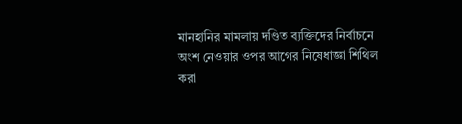মানহানির মামলায় দণ্ডিত ব্যক্তিদের নির্বাচনে অংশ নেওয়ার ওপর আগের নিষেধাজ্ঞা শিথিল করা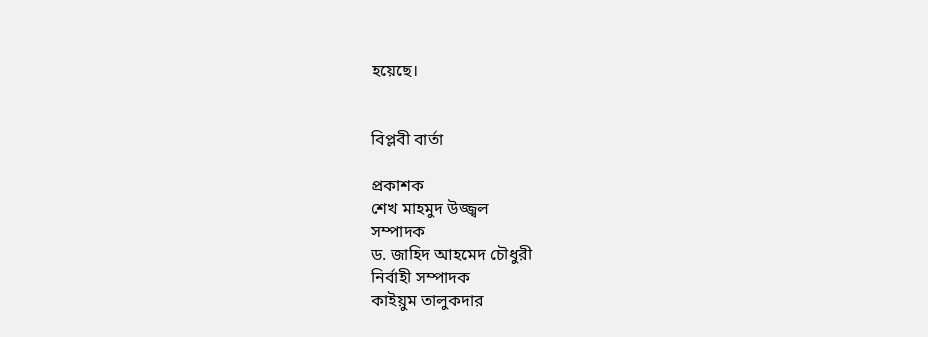হয়েছে।


বিপ্লবী বার্তা

প্রকাশক
শেখ মাহমুদ উজ্জ্বল
সম্পাদক
ড. জাহিদ আহমেদ চৌধুরী
নির্বাহী সম্পাদক
কাইয়ুম তালুকদার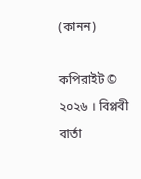(কানন)

কপিরাইট © ২০২৬ । বিপ্লবী বার্তা